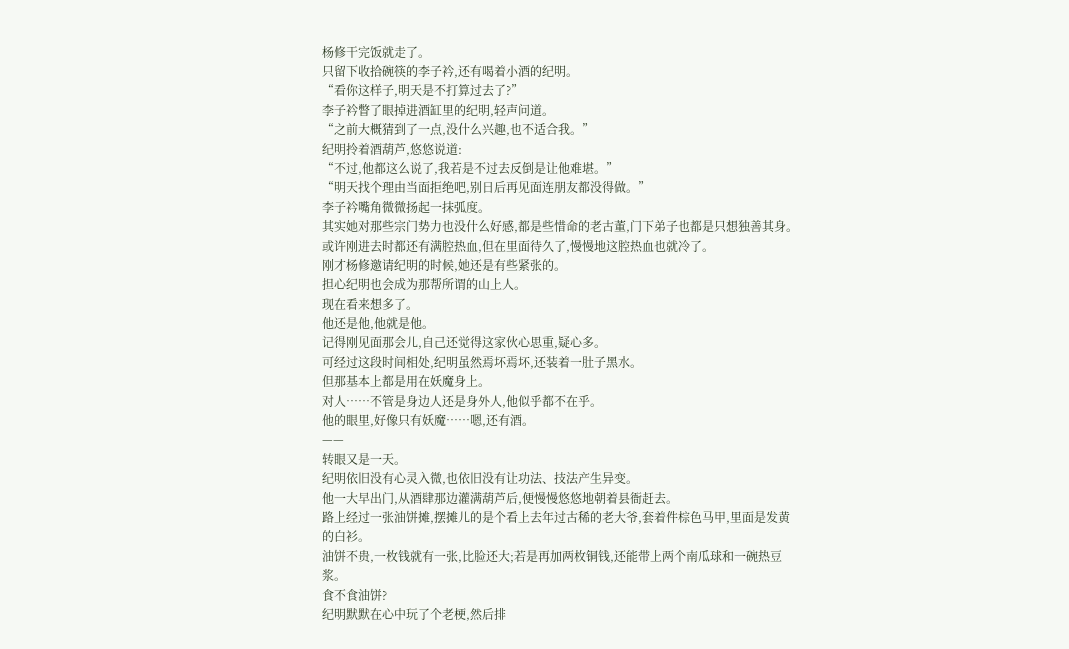杨修干完饭就走了。
只留下收拾碗筷的李子衿,还有喝着小酒的纪明。
“看你这样子,明天是不打算过去了?”
李子衿瞥了眼掉进酒缸里的纪明,轻声问道。
“之前大概猜到了一点,没什么兴趣,也不适合我。”
纪明拎着酒葫芦,悠悠说道:
“不过,他都这么说了,我若是不过去反倒是让他难堪。”
“明天找个理由当面拒绝吧,别日后再见面连朋友都没得做。”
李子衿嘴角微微扬起一抹弧度。
其实她对那些宗门势力也没什么好感,都是些惜命的老古董,门下弟子也都是只想独善其身。
或许刚进去时都还有满腔热血,但在里面待久了,慢慢地这腔热血也就冷了。
刚才杨修邀请纪明的时候,她还是有些紧张的。
担心纪明也会成为那帮所谓的山上人。
现在看来想多了。
他还是他,他就是他。
记得刚见面那会儿,自己还觉得这家伙心思重,疑心多。
可经过这段时间相处,纪明虽然焉坏焉坏,还装着一肚子黑水。
但那基本上都是用在妖魔身上。
对人……不管是身边人还是身外人,他似乎都不在乎。
他的眼里,好像只有妖魔……嗯,还有酒。
——
转眼又是一天。
纪明依旧没有心灵入微,也依旧没有让功法、技法产生异变。
他一大早出门,从酒肆那边灌满葫芦后,便慢慢悠悠地朝着县衙赶去。
路上经过一张油饼摊,摆摊儿的是个看上去年过古稀的老大爷,套着件棕色马甲,里面是发黄的白衫。
油饼不贵,一枚钱就有一张,比脸还大;若是再加两枚铜钱,还能带上两个南瓜球和一碗热豆浆。
食不食油饼?
纪明默默在心中玩了个老梗,然后排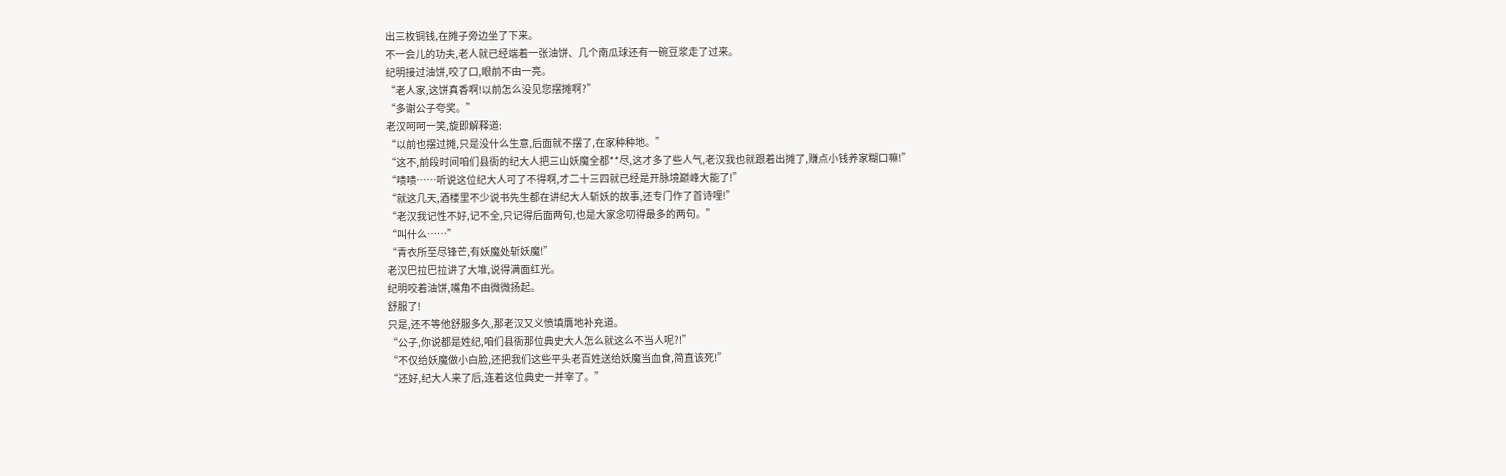出三枚铜钱,在摊子旁边坐了下来。
不一会儿的功夫,老人就已经端着一张油饼、几个南瓜球还有一碗豆浆走了过来。
纪明接过油饼,咬了口,眼前不由一亮。
“老人家,这饼真香啊!以前怎么没见您摆摊啊?”
“多谢公子夸奖。”
老汉呵呵一笑,旋即解释道:
“以前也摆过摊,只是没什么生意,后面就不摆了,在家种种地。”
“这不,前段时间咱们县衙的纪大人把三山妖魔全都**尽,这才多了些人气,老汉我也就跟着出摊了,赚点小钱养家糊口嘛!”
“啧啧……听说这位纪大人可了不得啊,才二十三四就已经是开脉境巅峰大能了!”
“就这几天,酒楼里不少说书先生都在讲纪大人斩妖的故事,还专门作了首诗哩!”
“老汉我记性不好,记不全,只记得后面两句,也是大家念叨得最多的两句。”
“叫什么……”
“青衣所至尽锋芒,有妖魔处斩妖魔!”
老汉巴拉巴拉讲了大堆,说得满面红光。
纪明咬着油饼,嘴角不由微微扬起。
舒服了!
只是,还不等他舒服多久,那老汉又义愤填膺地补充道。
“公子,你说都是姓纪,咱们县衙那位典史大人怎么就这么不当人呢?!”
“不仅给妖魔做小白脸,还把我们这些平头老百姓送给妖魔当血食,简直该死!”
“还好,纪大人来了后,连着这位典史一并宰了。”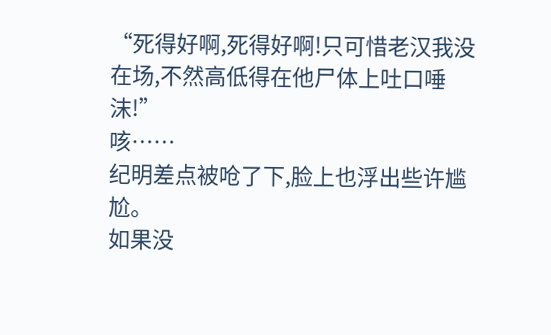“死得好啊,死得好啊!只可惜老汉我没在场,不然高低得在他尸体上吐口唾沫!”
咳……
纪明差点被呛了下,脸上也浮出些许尴尬。
如果没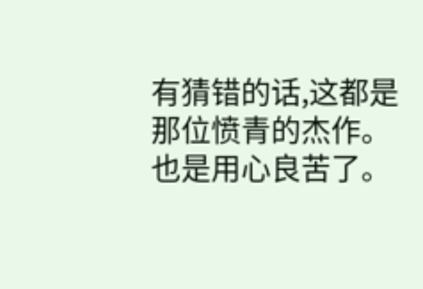有猜错的话,这都是那位愤青的杰作。
也是用心良苦了。